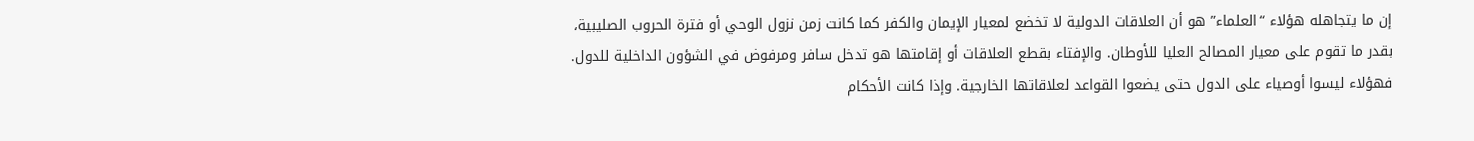إن ما يتجاهله هؤلاء “العلماء” هو أن العلاقات الدولية لا تخضع لمعيار الإيمان والكفر كما كانت زمن نزول الوحي أو فترة الحروب الصليبية، بقدر ما تقوم على معيار المصالح العليا للأوطان. والإفتاء بقطع العلاقات أو إقامتها هو تدخل سافر ومرفوض في الشؤون الداخلية للدول. فهؤلاء ليسوا أوصياء على الدول حتى يضعوا القواعد لعلاقاتها الخارجية. وإذا كانت الأحكام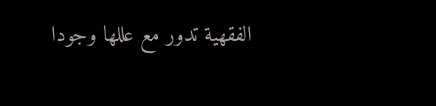الفقهية تدور مع عللها وجودا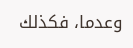وعدما، فكذلك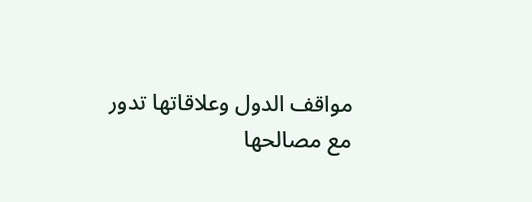مواقف الدول وعلاقاتها تدور مع مصالحها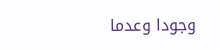وجودا وعدما